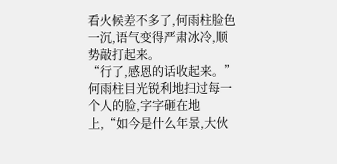看火候差不多了,何雨柱脸色一沉,语气变得严肃冰冷,顺势敲打起来。
“行了,感恩的话收起来。”何雨柱目光锐利地扫过每一个人的脸,字字砸在地上,“如今是什么年景,大伙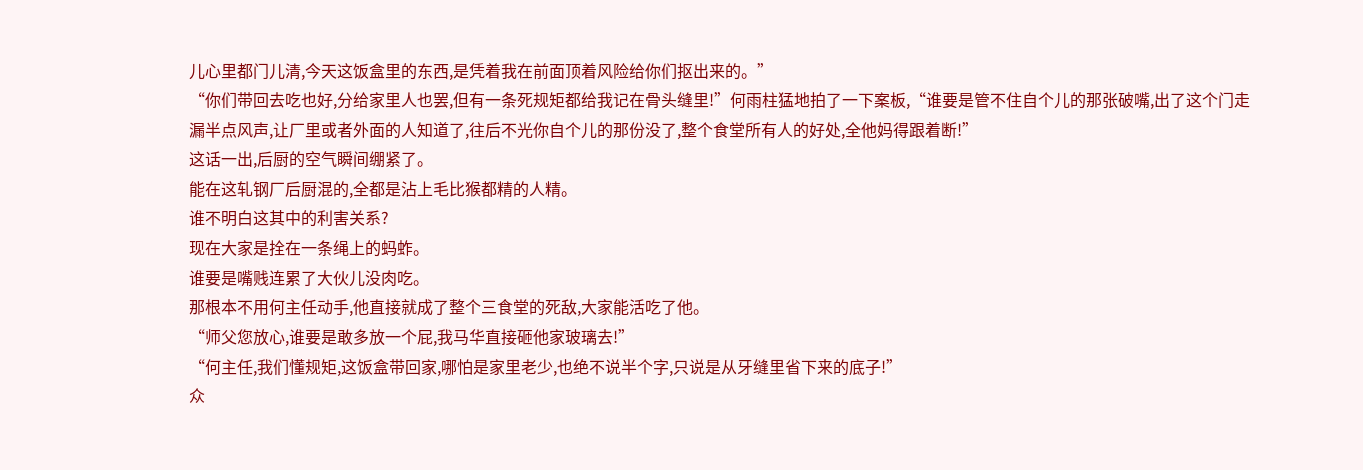儿心里都门儿清,今天这饭盒里的东西,是凭着我在前面顶着风险给你们抠出来的。”
“你们带回去吃也好,分给家里人也罢,但有一条死规矩都给我记在骨头缝里!”何雨柱猛地拍了一下案板,“谁要是管不住自个儿的那张破嘴,出了这个门走漏半点风声,让厂里或者外面的人知道了,往后不光你自个儿的那份没了,整个食堂所有人的好处,全他妈得跟着断!”
这话一出,后厨的空气瞬间绷紧了。
能在这轧钢厂后厨混的,全都是沾上毛比猴都精的人精。
谁不明白这其中的利害关系?
现在大家是拴在一条绳上的蚂蚱。
谁要是嘴贱连累了大伙儿没肉吃。
那根本不用何主任动手,他直接就成了整个三食堂的死敌,大家能活吃了他。
“师父您放心,谁要是敢多放一个屁,我马华直接砸他家玻璃去!”
“何主任,我们懂规矩,这饭盒带回家,哪怕是家里老少,也绝不说半个字,只说是从牙缝里省下来的底子!”
众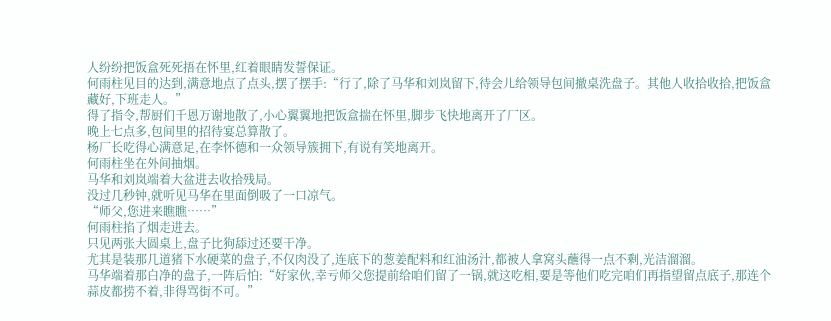人纷纷把饭盒死死捂在怀里,红着眼睛发誓保证。
何雨柱见目的达到,满意地点了点头,摆了摆手:“行了,除了马华和刘岚留下,待会儿给领导包间撤桌洗盘子。其他人收拾收拾,把饭盒藏好,下班走人。”
得了指令,帮厨们千恩万谢地散了,小心翼翼地把饭盒揣在怀里,脚步飞快地离开了厂区。
晚上七点多,包间里的招待宴总算散了。
杨厂长吃得心满意足,在李怀德和一众领导簇拥下,有说有笑地离开。
何雨柱坐在外间抽烟。
马华和刘岚端着大盆进去收拾残局。
没过几秒钟,就听见马华在里面倒吸了一口凉气。
“师父,您进来瞧瞧……”
何雨柱掐了烟走进去。
只见两张大圆桌上,盘子比狗舔过还要干净。
尤其是装那几道猪下水硬菜的盘子,不仅肉没了,连底下的葱姜配料和红油汤汁,都被人拿窝头蘸得一点不剩,光洁溜溜。
马华端着那白净的盘子,一阵后怕:“好家伙,幸亏师父您提前给咱们留了一锅,就这吃相,要是等他们吃完咱们再指望留点底子,那连个蒜皮都捞不着,非得骂街不可。”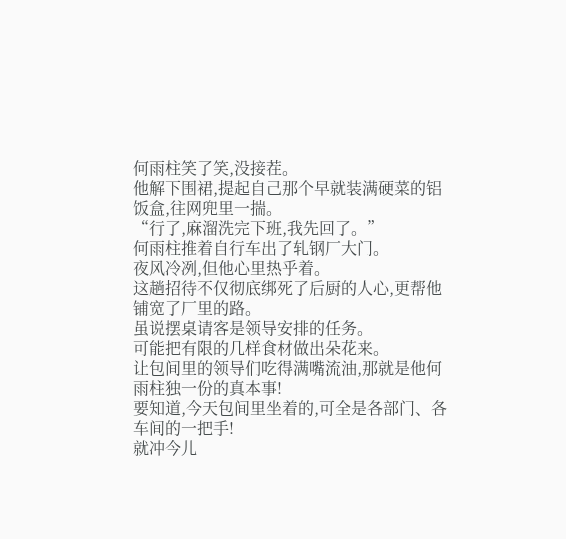何雨柱笑了笑,没接茬。
他解下围裙,提起自己那个早就装满硬菜的铝饭盒,往网兜里一揣。
“行了,麻溜洗完下班,我先回了。”
何雨柱推着自行车出了轧钢厂大门。
夜风冷冽,但他心里热乎着。
这趟招待不仅彻底绑死了后厨的人心,更帮他铺宽了厂里的路。
虽说摆桌请客是领导安排的任务。
可能把有限的几样食材做出朵花来。
让包间里的领导们吃得满嘴流油,那就是他何雨柱独一份的真本事!
要知道,今天包间里坐着的,可全是各部门、各车间的一把手!
就冲今儿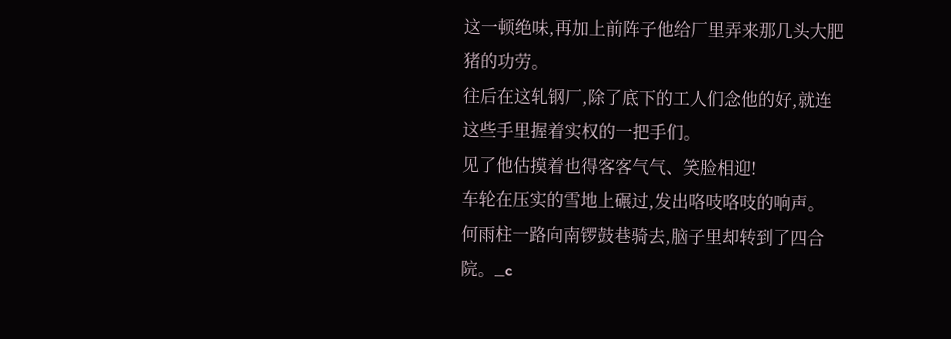这一顿绝味,再加上前阵子他给厂里弄来那几头大肥猪的功劳。
往后在这轧钢厂,除了底下的工人们念他的好,就连这些手里握着实权的一把手们。
见了他估摸着也得客客气气、笑脸相迎!
车轮在压实的雪地上碾过,发出咯吱咯吱的响声。
何雨柱一路向南锣鼓巷骑去,脑子里却转到了四合院。_c